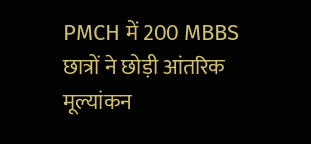PMCH में 200 MBBS छात्रों ने छोड़ी आंतरिक मूल्यांकन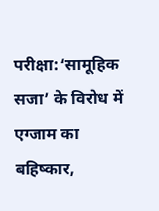परीक्षा:‘सामूहिक सजा’ के विरोध में एग्जाम का बहिष्कार,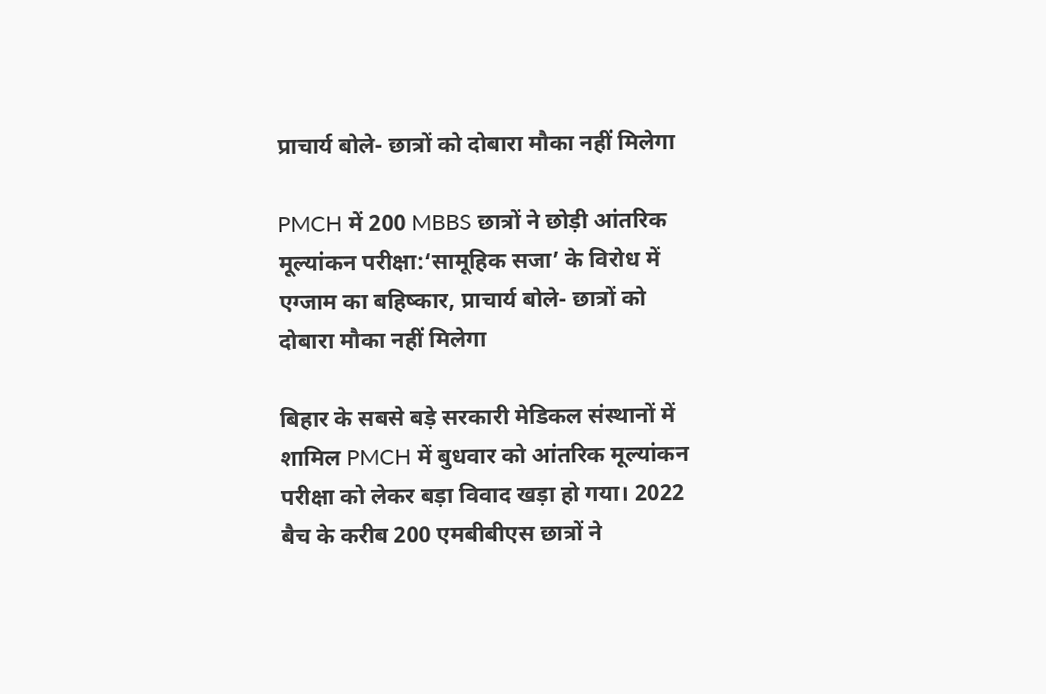प्राचार्य बोले- छात्रों को दोबारा मौका नहीं मिलेगा

PMCH में 200 MBBS छात्रों ने छोड़ी आंतरिक मूल्यांकन परीक्षा:‘सामूहिक सजा’ के विरोध में एग्जाम का बहिष्कार, प्राचार्य बोले- छात्रों को दोबारा मौका नहीं मिलेगा

बिहार के सबसे बड़े सरकारी मेडिकल संस्थानों में शामिल PMCH में बुधवार को आंतरिक मूल्यांकन परीक्षा को लेकर बड़ा विवाद खड़ा हो गया। 2022 बैच के करीब 200 एमबीबीएस छात्रों ने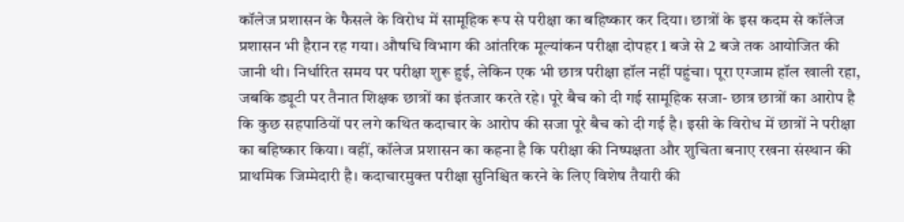कॉलेज प्रशासन के फैसले के विरोध में सामूहिक रूप से परीक्षा का बहिष्कार कर दिया। छात्रों के इस कदम से कॉलेज प्रशासन भी हैरान रह गया। औषधि विभाग की आंतरिक मूल्यांकन परीक्षा दोपहर 1 बजे से 2 बजे तक आयोजित की जानी थी। निर्धारित समय पर परीक्षा शुरू हुई, लेकिन एक भी छात्र परीक्षा हॉल नहीं पहुंचा। पूरा एग्जाम हॉल खाली रहा, जबकि ड्यूटी पर तैनात शिक्षक छात्रों का इंतजार करते रहे। पूरे बैच को दी गई सामूहिक सजा- छात्र छात्रों का आरोप है कि कुछ सहपाठियों पर लगे कथित कदाचार के आरोप की सजा पूरे बैच को दी गई है। इसी के विरोध में छात्रों ने परीक्षा का बहिष्कार किया। वहीं, कॉलेज प्रशासन का कहना है कि परीक्षा की निष्पक्षता और शुचिता बनाए रखना संस्थान की प्राथमिक जिम्मेदारी है। कदाचारमुक्त परीक्षा सुनिश्चित करने के लिए विशेष तैयारी की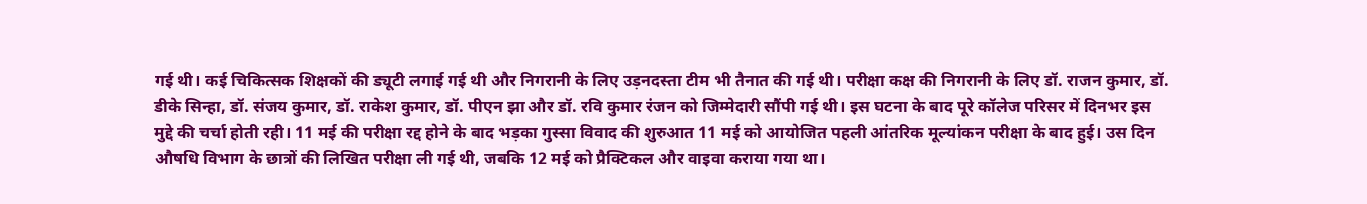गई थी। कई चिकित्सक शिक्षकों की ड्यूटी लगाई गई थी और निगरानी के लिए उड़नदस्ता टीम भी तैनात की गई थी। परीक्षा कक्ष की निगरानी के लिए डॉ. राजन कुमार, डॉ. डीके सिन्हा, डॉ. संजय कुमार, डॉ. राकेश कुमार, डॉ. पीएन झा और डॉ. रवि कुमार रंजन को जिम्मेदारी सौंपी गई थी। इस घटना के बाद पूरे कॉलेज परिसर में दिनभर इस मुद्दे की चर्चा होती रही। 11 मई की परीक्षा रद्द होने के बाद भड़का गुस्सा विवाद की शुरुआत 11 मई को आयोजित पहली आंतरिक मूल्यांकन परीक्षा के बाद हुई। उस दिन औषधि विभाग के छात्रों की लिखित परीक्षा ली गई थी, जबकि 12 मई को प्रैक्टिकल और वाइवा कराया गया था।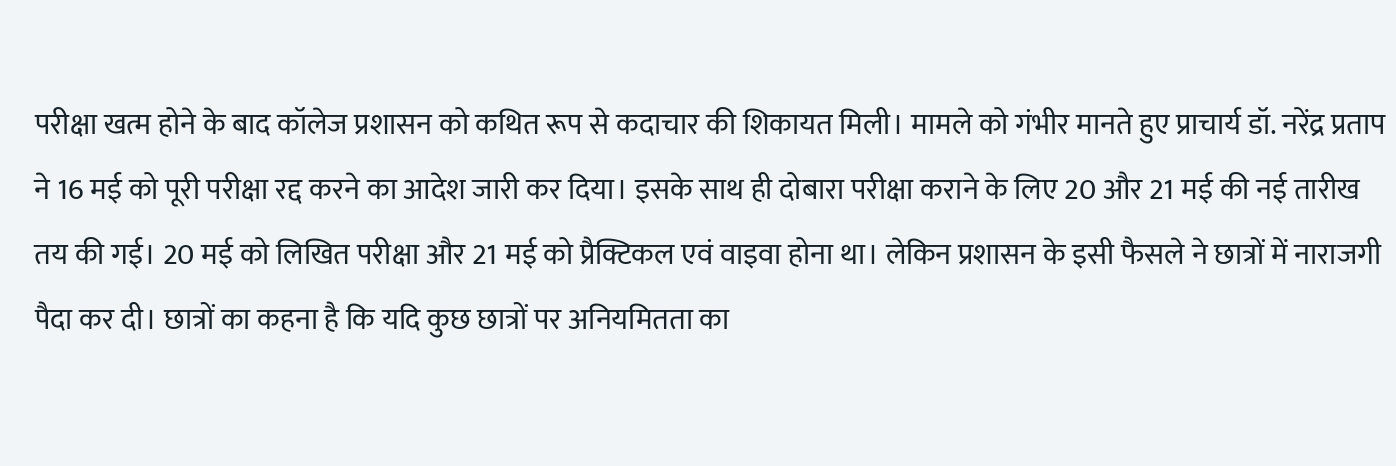परीक्षा खत्म होने के बाद कॉलेज प्रशासन को कथित रूप से कदाचार की शिकायत मिली। मामले को गंभीर मानते हुए प्राचार्य डॉ. नरेंद्र प्रताप ने 16 मई को पूरी परीक्षा रद्द करने का आदेश जारी कर दिया। इसके साथ ही दोबारा परीक्षा कराने के लिए 20 और 21 मई की नई तारीख तय की गई। 20 मई को लिखित परीक्षा और 21 मई को प्रैक्टिकल एवं वाइवा होना था। लेकिन प्रशासन के इसी फैसले ने छात्रों में नाराजगी पैदा कर दी। छात्रों का कहना है कि यदि कुछ छात्रों पर अनियमितता का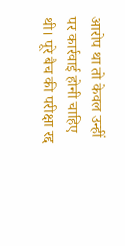आरोप था तो केवल उन्हीं पर कार्रवाई होनी चाहिए थी। पूरे बैच की परीक्षा रद्द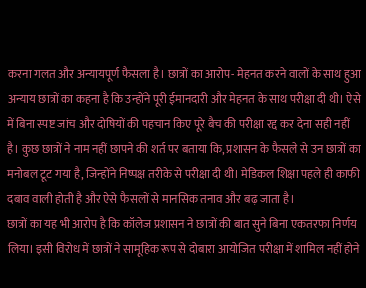करना गलत और अन्यायपूर्ण फैसला है। छात्रों का आरोप- मेहनत करने वालों के साथ हुआ अन्याय छात्रों का कहना है कि उन्होंने पूरी ईमानदारी और मेहनत के साथ परीक्षा दी थी। ऐसे में बिना स्पष्ट जांच और दोषियों की पहचान किए पूरे बैच की परीक्षा रद्द कर देना सही नहीं है। कुछ छात्रों ने नाम नहीं छापने की शर्त पर बताया कि, प्रशासन के फैसले से उन छात्रों का मनोबल टूट गया है, जिन्होंने निष्पक्ष तरीके से परीक्षा दी थी। मेडिकल शिक्षा पहले ही काफी दबाव वाली होती है और ऐसे फैसलों से मानसिक तनाव और बढ़ जाता है।
छात्रों का यह भी आरोप है कि कॉलेज प्रशासन ने छात्रों की बात सुने बिना एकतरफा निर्णय लिया। इसी विरोध में छात्रों ने सामूहिक रूप से दोबारा आयोजित परीक्षा में शामिल नहीं होने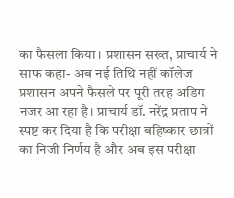का फैसला किया। प्रशासन सख्त, प्राचार्य ने साफ कहा- अब नई तिथि नहीं कॉलेज प्रशासन अपने फैसले पर पूरी तरह अडिग नजर आ रहा है। प्राचार्य डॉ. नरेंद्र प्रताप ने स्पष्ट कर दिया है कि परीक्षा बहिष्कार छात्रों का निजी निर्णय है और अब इस परीक्षा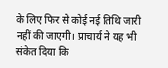के लिए फिर से कोई नई तिथि जारी नहीं की जाएगी। प्राचार्य ने यह भी संकेत दिया कि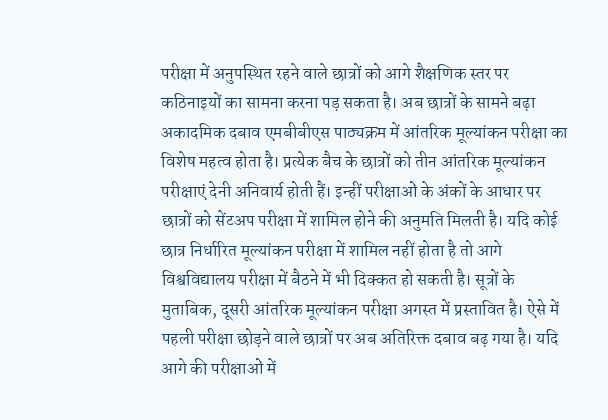परीक्षा में अनुपस्थित रहने वाले छात्रों को आगे शैक्षणिक स्तर पर कठिनाइयों का सामना करना पड़ सकता है। अब छात्रों के सामने बढ़ा अकादमिक दबाव एमबीबीएस पाठ्यक्रम में आंतरिक मूल्यांकन परीक्षा का विशेष महत्व होता है। प्रत्येक बैच के छात्रों को तीन आंतरिक मूल्यांकन परीक्षाएं देनी अनिवार्य होती हैं। इन्हीं परीक्षाओं के अंकों के आधार पर छात्रों को सेंटअप परीक्षा में शामिल होने की अनुमति मिलती है। यदि कोई छात्र निर्धारित मूल्यांकन परीक्षा में शामिल नहीं होता है तो आगे विश्वविद्यालय परीक्षा में बैठने में भी दिक्कत हो सकती है। सूत्रों के मुताबिक, दूसरी आंतरिक मूल्यांकन परीक्षा अगस्त में प्रस्तावित है। ऐसे में पहली परीक्षा छोड़ने वाले छात्रों पर अब अतिरिक्त दबाव बढ़ गया है। यदि आगे की परीक्षाओं में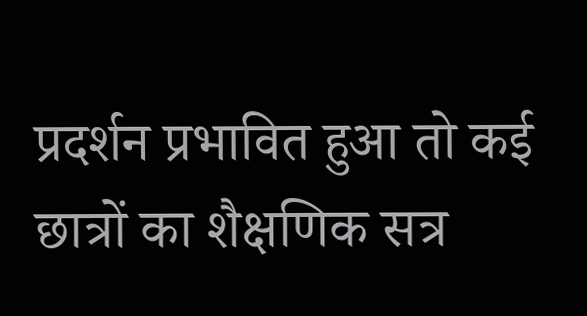प्रदर्शन प्रभावित हुआ तो कई छात्रों का शैक्षणिक सत्र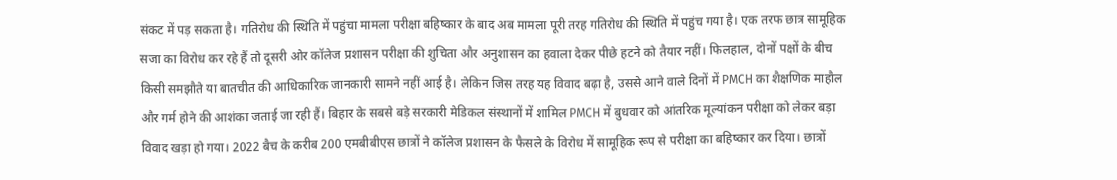संकट में पड़ सकता है। गतिरोध की स्थिति में पहुंचा मामला परीक्षा बहिष्कार के बाद अब मामला पूरी तरह गतिरोध की स्थिति में पहुंच गया है। एक तरफ छात्र सामूहिक सजा का विरोध कर रहे हैं तो दूसरी ओर कॉलेज प्रशासन परीक्षा की शुचिता और अनुशासन का हवाला देकर पीछे हटने को तैयार नहीं। फिलहाल, दोनों पक्षों के बीच किसी समझौते या बातचीत की आधिकारिक जानकारी सामने नहीं आई है। लेकिन जिस तरह यह विवाद बढ़ा है, उससे आने वाले दिनों में PMCH का शैक्षणिक माहौल और गर्म होने की आशंका जताई जा रही हैं। बिहार के सबसे बड़े सरकारी मेडिकल संस्थानों में शामिल PMCH में बुधवार को आंतरिक मूल्यांकन परीक्षा को लेकर बड़ा विवाद खड़ा हो गया। 2022 बैच के करीब 200 एमबीबीएस छात्रों ने कॉलेज प्रशासन के फैसले के विरोध में सामूहिक रूप से परीक्षा का बहिष्कार कर दिया। छात्रों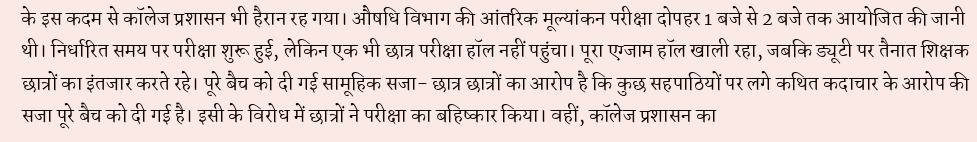के इस कदम से कॉलेज प्रशासन भी हैरान रह गया। औषधि विभाग की आंतरिक मूल्यांकन परीक्षा दोपहर 1 बजे से 2 बजे तक आयोजित की जानी थी। निर्धारित समय पर परीक्षा शुरू हुई, लेकिन एक भी छात्र परीक्षा हॉल नहीं पहुंचा। पूरा एग्जाम हॉल खाली रहा, जबकि ड्यूटी पर तैनात शिक्षक छात्रों का इंतजार करते रहे। पूरे बैच को दी गई सामूहिक सजा- छात्र छात्रों का आरोप है कि कुछ सहपाठियों पर लगे कथित कदाचार के आरोप की सजा पूरे बैच को दी गई है। इसी के विरोध में छात्रों ने परीक्षा का बहिष्कार किया। वहीं, कॉलेज प्रशासन का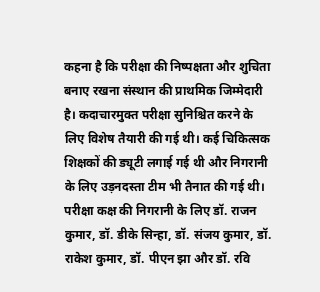कहना है कि परीक्षा की निष्पक्षता और शुचिता बनाए रखना संस्थान की प्राथमिक जिम्मेदारी है। कदाचारमुक्त परीक्षा सुनिश्चित करने के लिए विशेष तैयारी की गई थी। कई चिकित्सक शिक्षकों की ड्यूटी लगाई गई थी और निगरानी के लिए उड़नदस्ता टीम भी तैनात की गई थी। परीक्षा कक्ष की निगरानी के लिए डॉ. राजन कुमार, डॉ. डीके सिन्हा, डॉ. संजय कुमार, डॉ. राकेश कुमार, डॉ. पीएन झा और डॉ. रवि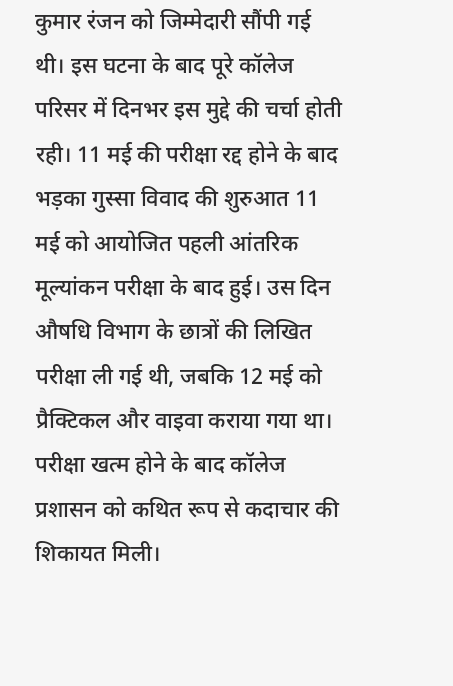कुमार रंजन को जिम्मेदारी सौंपी गई थी। इस घटना के बाद पूरे कॉलेज परिसर में दिनभर इस मुद्दे की चर्चा होती रही। 11 मई की परीक्षा रद्द होने के बाद भड़का गुस्सा विवाद की शुरुआत 11 मई को आयोजित पहली आंतरिक मूल्यांकन परीक्षा के बाद हुई। उस दिन औषधि विभाग के छात्रों की लिखित परीक्षा ली गई थी, जबकि 12 मई को प्रैक्टिकल और वाइवा कराया गया था। परीक्षा खत्म होने के बाद कॉलेज प्रशासन को कथित रूप से कदाचार की शिकायत मिली।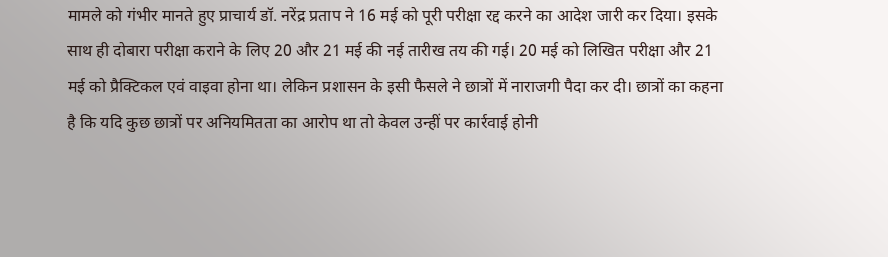मामले को गंभीर मानते हुए प्राचार्य डॉ. नरेंद्र प्रताप ने 16 मई को पूरी परीक्षा रद्द करने का आदेश जारी कर दिया। इसके साथ ही दोबारा परीक्षा कराने के लिए 20 और 21 मई की नई तारीख तय की गई। 20 मई को लिखित परीक्षा और 21 मई को प्रैक्टिकल एवं वाइवा होना था। लेकिन प्रशासन के इसी फैसले ने छात्रों में नाराजगी पैदा कर दी। छात्रों का कहना है कि यदि कुछ छात्रों पर अनियमितता का आरोप था तो केवल उन्हीं पर कार्रवाई होनी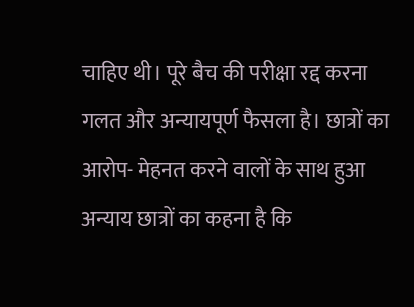चाहिए थी। पूरे बैच की परीक्षा रद्द करना गलत और अन्यायपूर्ण फैसला है। छात्रों का आरोप- मेहनत करने वालों के साथ हुआ अन्याय छात्रों का कहना है कि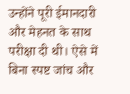उन्होंने पूरी ईमानदारी और मेहनत के साथ परीक्षा दी थी। ऐसे में बिना स्पष्ट जांच और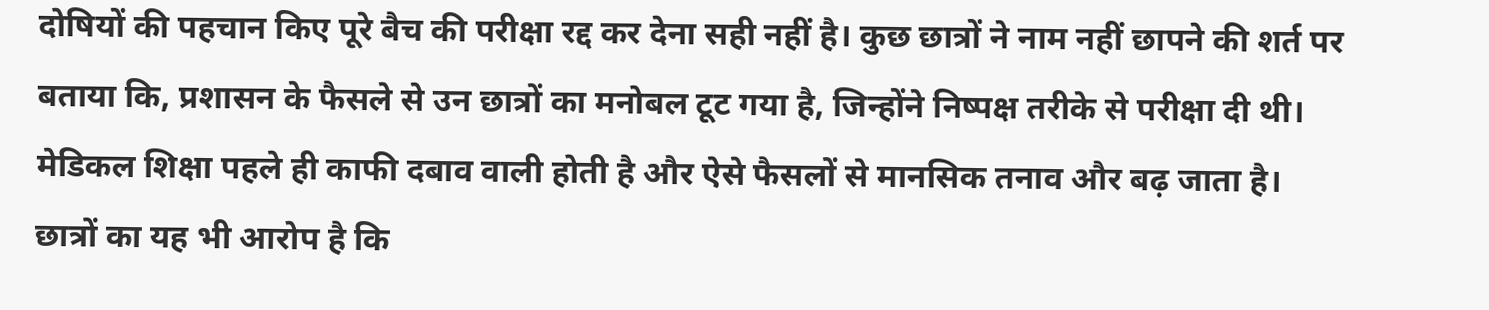दोषियों की पहचान किए पूरे बैच की परीक्षा रद्द कर देना सही नहीं है। कुछ छात्रों ने नाम नहीं छापने की शर्त पर बताया कि, प्रशासन के फैसले से उन छात्रों का मनोबल टूट गया है, जिन्होंने निष्पक्ष तरीके से परीक्षा दी थी। मेडिकल शिक्षा पहले ही काफी दबाव वाली होती है और ऐसे फैसलों से मानसिक तनाव और बढ़ जाता है।
छात्रों का यह भी आरोप है कि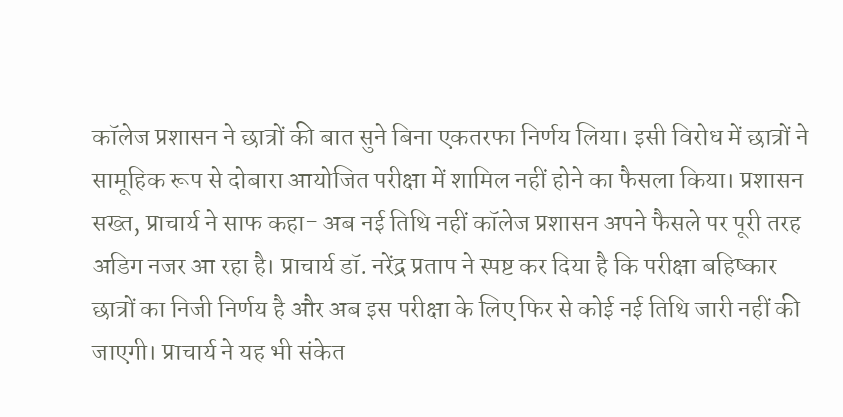कॉलेज प्रशासन ने छात्रों की बात सुने बिना एकतरफा निर्णय लिया। इसी विरोध में छात्रों ने सामूहिक रूप से दोबारा आयोजित परीक्षा में शामिल नहीं होने का फैसला किया। प्रशासन सख्त, प्राचार्य ने साफ कहा- अब नई तिथि नहीं कॉलेज प्रशासन अपने फैसले पर पूरी तरह अडिग नजर आ रहा है। प्राचार्य डॉ. नरेंद्र प्रताप ने स्पष्ट कर दिया है कि परीक्षा बहिष्कार छात्रों का निजी निर्णय है और अब इस परीक्षा के लिए फिर से कोई नई तिथि जारी नहीं की जाएगी। प्राचार्य ने यह भी संकेत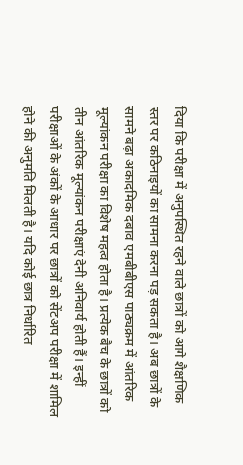दिया कि परीक्षा में अनुपस्थित रहने वाले छात्रों को आगे शैक्षणिक स्तर पर कठिनाइयों का सामना करना पड़ सकता है। अब छात्रों के सामने बढ़ा अकादमिक दबाव एमबीबीएस पाठ्यक्रम में आंतरिक मूल्यांकन परीक्षा का विशेष महत्व होता है। प्रत्येक बैच के छात्रों को तीन आंतरिक मूल्यांकन परीक्षाएं देनी अनिवार्य होती हैं। इन्हीं परीक्षाओं के अंकों के आधार पर छात्रों को सेंटअप परीक्षा में शामिल होने की अनुमति मिलती है। यदि कोई छात्र निर्धारित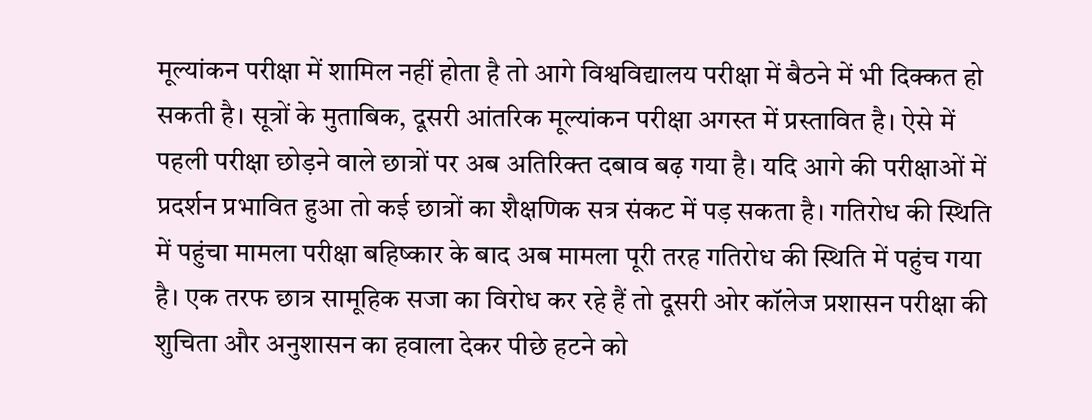मूल्यांकन परीक्षा में शामिल नहीं होता है तो आगे विश्वविद्यालय परीक्षा में बैठने में भी दिक्कत हो सकती है। सूत्रों के मुताबिक, दूसरी आंतरिक मूल्यांकन परीक्षा अगस्त में प्रस्तावित है। ऐसे में पहली परीक्षा छोड़ने वाले छात्रों पर अब अतिरिक्त दबाव बढ़ गया है। यदि आगे की परीक्षाओं में प्रदर्शन प्रभावित हुआ तो कई छात्रों का शैक्षणिक सत्र संकट में पड़ सकता है। गतिरोध की स्थिति में पहुंचा मामला परीक्षा बहिष्कार के बाद अब मामला पूरी तरह गतिरोध की स्थिति में पहुंच गया है। एक तरफ छात्र सामूहिक सजा का विरोध कर रहे हैं तो दूसरी ओर कॉलेज प्रशासन परीक्षा की शुचिता और अनुशासन का हवाला देकर पीछे हटने को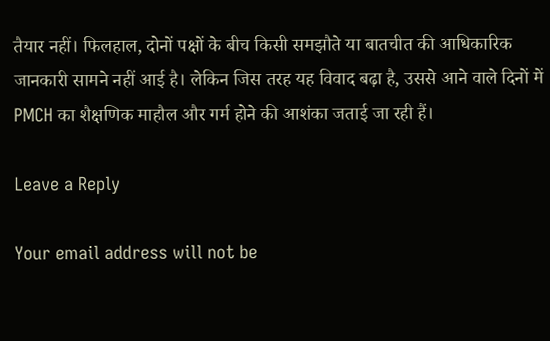तैयार नहीं। फिलहाल, दोनों पक्षों के बीच किसी समझौते या बातचीत की आधिकारिक जानकारी सामने नहीं आई है। लेकिन जिस तरह यह विवाद बढ़ा है, उससे आने वाले दिनों में PMCH का शैक्षणिक माहौल और गर्म होने की आशंका जताई जा रही हैं।

Leave a Reply

Your email address will not be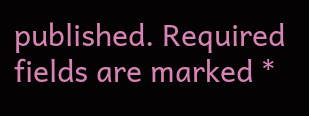published. Required fields are marked *